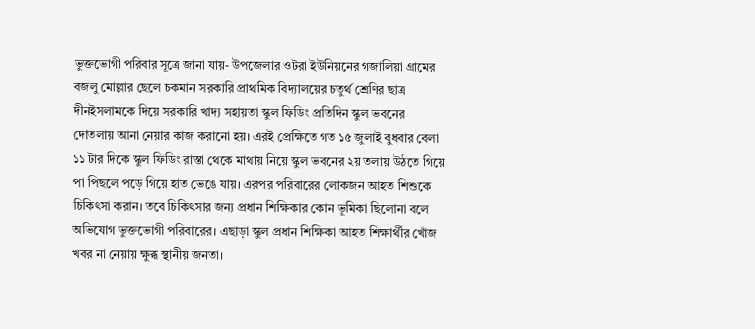ভুক্তভোগী পরিবার সূত্রে জানা যায়- উপজেলার ওটরা ইউনিয়নের গজালিয়া গ্রামের বজলু মোল্লার ছেলে চকমান সরকারি প্রাথমিক বিদ্যালয়ের চতুর্থ শ্রেণির ছাত্র দীনইসলামকে দিয়ে সরকারি খাদ্য সহায়তা স্কুল ফিডিং প্রতিদিন স্কুল ভবনের দোতলায় আনা নেয়ার কাজ করানো হয়। এরই প্রেক্ষিতে গত ১৫ জুলাই বুধবার বেলা ১১ টার দিকে স্কুল ফিডিং রাস্তা থেকে মাথায় নিয়ে স্কুল ভবনের ২য় তলায় উঠতে গিয়ে পা পিছলে পড়ে গিয়ে হাত ভেঙে যায়। এরপর পরিবারের লোকজন আহত শিশুকে চিকিৎসা করান। তবে চিকিৎসার জন্য প্রধান শিক্ষিকার কোন ভূমিকা ছিলোনা বলে অভিযোগ ভুক্তভোগী পরিবারের। এছাড়া স্কুল প্রধান শিক্ষিকা আহত শিক্ষার্থীর খোঁজ খবর না নেয়ায় ক্ষুব্ধ স্থানীয় জনতা।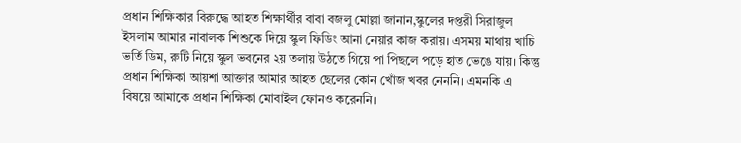প্রধান শিক্ষিকার বিরুদ্ধে আহত শিক্ষার্থীর বাবা বজলু মোল্লা জানান,স্কুলের দপ্তরী সিরাজুল ইসলাম আমার নাবালক শিশুকে দিয়ে স্কুল ফিডিং আনা নেয়ার কাজ করায়। এসময় মাথায় খাচি ভর্তি ডিম, রুটি নিয়ে স্কুল ভবনের ২য় তলায় উঠতে গিয়ে পা পিছলে পড়ে হাত ভেঙে যায়। কিন্তু প্রধান শিক্ষিকা আয়শা আক্তার আমার আহত ছেলের কোন খোঁজ খবর নেননি। এমনকি এ বিষয়ে আমাকে প্রধান শিক্ষিকা মোবাইল ফোনও করেননি।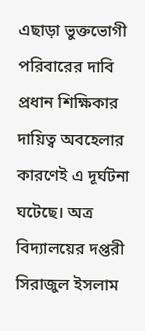এছাড়া ভুক্তভোগী পরিবারের দাবি প্রধান শিক্ষিকার দায়িত্ব অবহেলার কারণেই এ দূর্ঘটনা ঘটেছে। অত্র বিদ্যালয়ের দপ্তরী সিরাজুল ইসলাম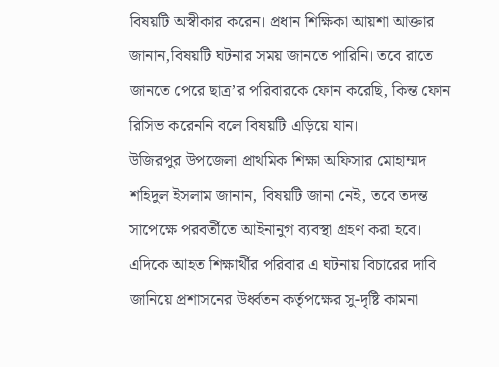বিষয়টি অস্বীকার করেন। প্রধান শিক্ষিকা আয়শা আক্তার জানান,বিষয়টি ঘটনার সময় জানতে পারিনি। তবে রাতে জানতে পেরে ছাত্র’র পরিবারকে ফোন করেছি, কিন্ত ফোন রিসিভ করেননি বলে বিষয়টি এড়িয়ে যান।
উজিরপুর উপজেলা প্রাথমিক শিক্ষা অফিসার মোহাম্মদ শহিদুল ইসলাম জানান, বিষয়টি জানা নেই, তবে তদন্ত সাপেক্ষে পরবর্তীতে আইনানুগ ব্যবস্থা গ্রহণ করা হবে।
এদিকে আহত শিক্ষার্থীর পরিবার এ ঘটনায় বিচারের দাবি জানিয়ে প্রশাসনের উর্ধ্বতন কর্তৃপক্ষের সু-দৃষ্টি কামনা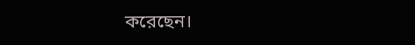করেছেন।